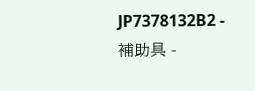JP7378132B2 - 補助具 -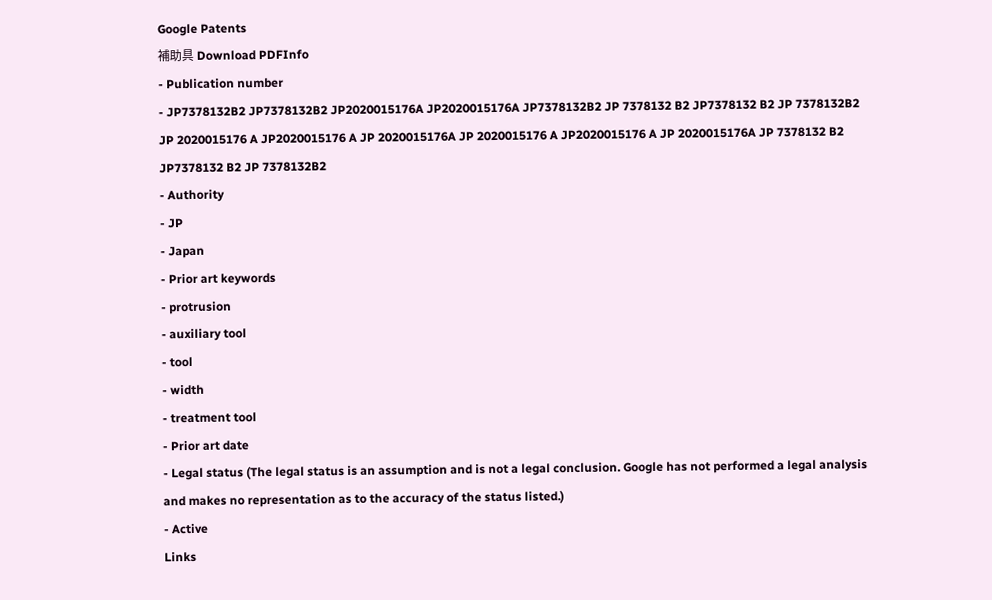Google Patents
補助具 Download PDFInfo
- Publication number
- JP7378132B2 JP7378132B2 JP2020015176A JP2020015176A JP7378132B2 JP 7378132 B2 JP7378132 B2 JP 7378132B2 JP 2020015176 A JP2020015176 A JP 2020015176A JP 2020015176 A JP2020015176 A JP 2020015176A JP 7378132 B2 JP7378132 B2 JP 7378132B2
- Authority
- JP
- Japan
- Prior art keywords
- protrusion
- auxiliary tool
- tool
- width
- treatment tool
- Prior art date
- Legal status (The legal status is an assumption and is not a legal conclusion. Google has not performed a legal analysis and makes no representation as to the accuracy of the status listed.)
- Active
Links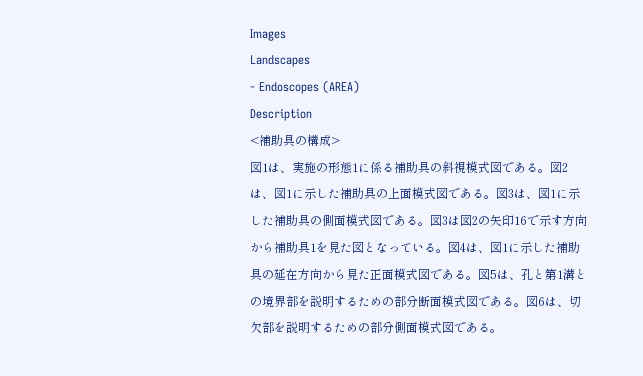Images
Landscapes
- Endoscopes (AREA)
Description
<補助具の構成>
図1は、実施の形態1に係る補助具の斜視模式図である。図2は、図1に示した補助具の上面模式図である。図3は、図1に示した補助具の側面模式図である。図3は図2の矢印16で示す方向から補助具1を見た図となっている。図4は、図1に示した補助具の延在方向から見た正面模式図である。図5は、孔と第1溝との境界部を説明するための部分断面模式図である。図6は、切欠部を説明するための部分側面模式図である。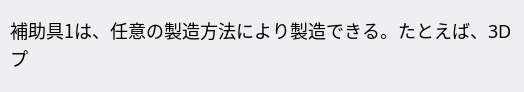補助具1は、任意の製造方法により製造できる。たとえば、3Dプ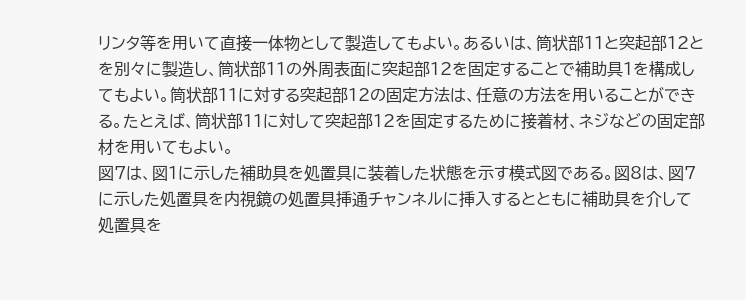リンタ等を用いて直接一体物として製造してもよい。あるいは、筒状部11と突起部12とを別々に製造し、筒状部11の外周表面に突起部12を固定することで補助具1を構成してもよい。筒状部11に対する突起部12の固定方法は、任意の方法を用いることができる。たとえば、筒状部11に対して突起部12を固定するために接着材、ネジなどの固定部材を用いてもよい。
図7は、図1に示した補助具を処置具に装着した状態を示す模式図である。図8は、図7に示した処置具を内視鏡の処置具挿通チャンネルに挿入するとともに補助具を介して処置具を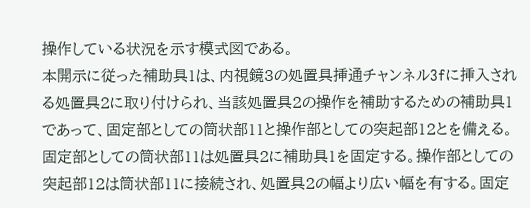操作している状況を示す模式図である。
本開示に従った補助具1は、内視鏡3の処置具挿通チャンネル3fに挿入される処置具2に取り付けられ、当該処置具2の操作を補助するための補助具1であって、固定部としての筒状部11と操作部としての突起部12とを備える。固定部としての筒状部11は処置具2に補助具1を固定する。操作部としての突起部12は筒状部11に接続され、処置具2の幅より広い幅を有する。固定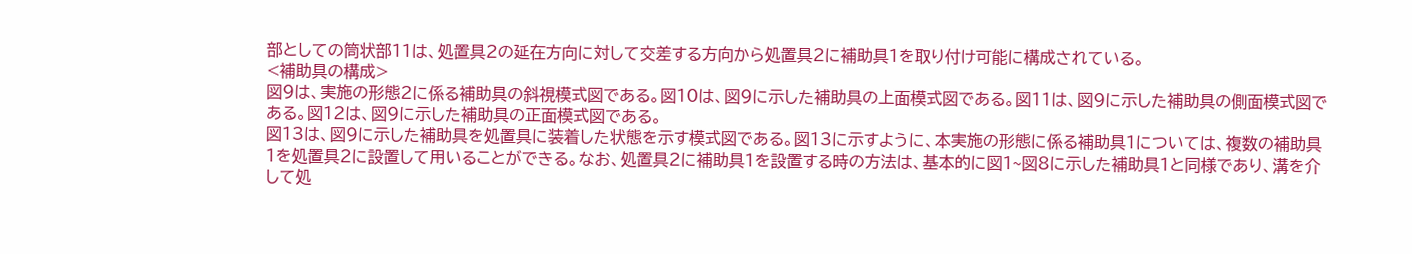部としての筒状部11は、処置具2の延在方向に対して交差する方向から処置具2に補助具1を取り付け可能に構成されている。
<補助具の構成>
図9は、実施の形態2に係る補助具の斜視模式図である。図10は、図9に示した補助具の上面模式図である。図11は、図9に示した補助具の側面模式図である。図12は、図9に示した補助具の正面模式図である。
図13は、図9に示した補助具を処置具に装着した状態を示す模式図である。図13に示すように、本実施の形態に係る補助具1については、複数の補助具1を処置具2に設置して用いることができる。なお、処置具2に補助具1を設置する時の方法は、基本的に図1~図8に示した補助具1と同様であり、溝を介して処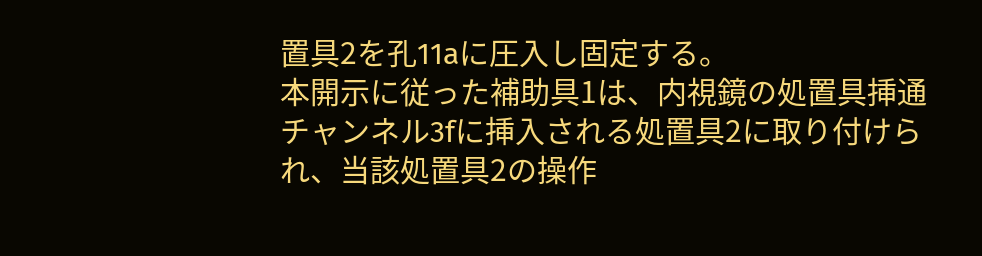置具2を孔11aに圧入し固定する。
本開示に従った補助具1は、内視鏡の処置具挿通チャンネル3fに挿入される処置具2に取り付けられ、当該処置具2の操作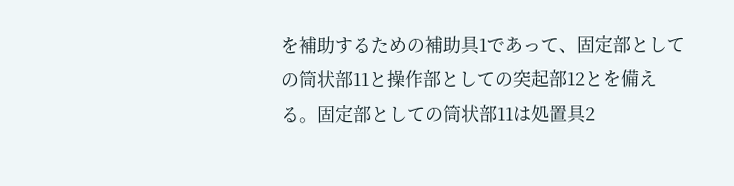を補助するための補助具1であって、固定部としての筒状部11と操作部としての突起部12とを備える。固定部としての筒状部11は処置具2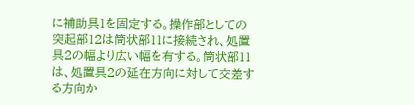に補助具1を固定する。操作部としての突起部12は筒状部11に接続され、処置具2の幅より広い幅を有する。筒状部11は、処置具2の延在方向に対して交差する方向か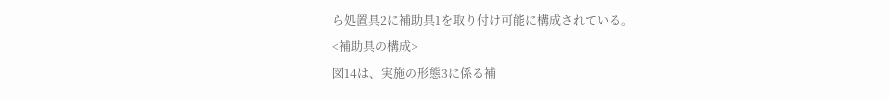ら処置具2に補助具1を取り付け可能に構成されている。
<補助具の構成>
図14は、実施の形態3に係る補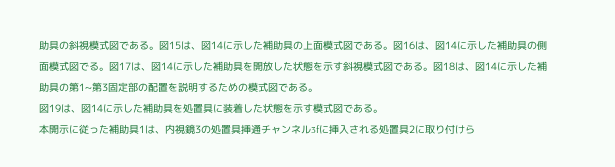助具の斜視模式図である。図15は、図14に示した補助具の上面模式図である。図16は、図14に示した補助具の側面模式図でる。図17は、図14に示した補助具を開放した状態を示す斜視模式図である。図18は、図14に示した補助具の第1~第3固定部の配置を説明するための模式図である。
図19は、図14に示した補助具を処置具に装着した状態を示す模式図である。
本開示に従った補助具1は、内視鏡3の処置具挿通チャンネル3fに挿入される処置具2に取り付けら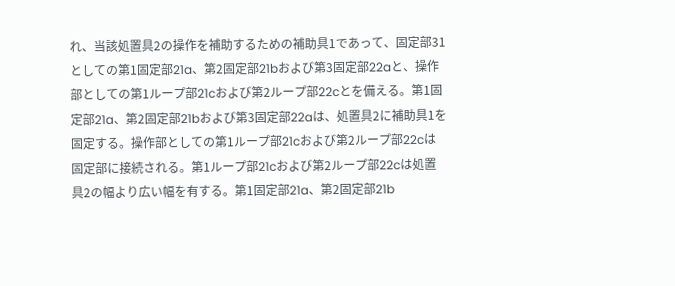れ、当該処置具2の操作を補助するための補助具1であって、固定部31としての第1固定部21a、第2固定部21bおよび第3固定部22aと、操作部としての第1ループ部21cおよび第2ループ部22cとを備える。第1固定部21a、第2固定部21bおよび第3固定部22aは、処置具2に補助具1を固定する。操作部としての第1ループ部21cおよび第2ループ部22cは固定部に接続される。第1ループ部21cおよび第2ループ部22cは処置具2の幅より広い幅を有する。第1固定部21a、第2固定部21b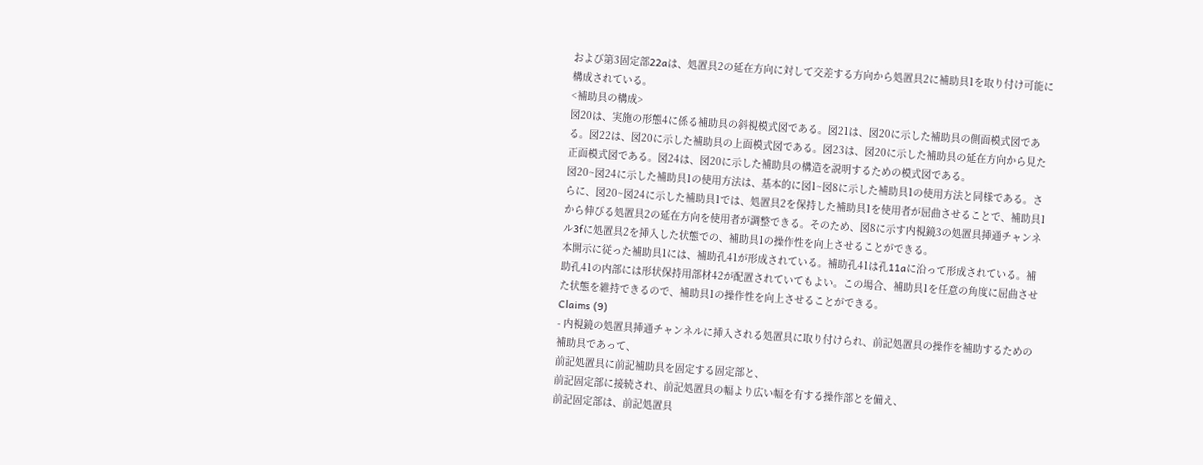および第3固定部22aは、処置具2の延在方向に対して交差する方向から処置具2に補助具1を取り付け可能に構成されている。
<補助具の構成>
図20は、実施の形態4に係る補助具の斜視模式図である。図21は、図20に示した補助具の側面模式図である。図22は、図20に示した補助具の上面模式図である。図23は、図20に示した補助具の延在方向から見た正面模式図である。図24は、図20に示した補助具の構造を説明するための模式図である。
図20~図24に示した補助具1の使用方法は、基本的に図1~図8に示した補助具1の使用方法と同様である。さらに、図20~図24に示した補助具1では、処置具2を保持した補助具1を使用者が屈曲させることで、補助具1から伸びる処置具2の延在方向を使用者が調整できる。そのため、図8に示す内視鏡3の処置具挿通チャンネル3fに処置具2を挿入した状態での、補助具1の操作性を向上させることができる。
本開示に従った補助具1には、補助孔41が形成されている。補助孔41は孔11aに沿って形成されている。補助孔41の内部には形状保持用部材42が配置されていてもよい。この場合、補助具1を任意の角度に屈曲させた状態を維持できるので、補助具1の操作性を向上させることができる。
Claims (9)
- 内視鏡の処置具挿通チャンネルに挿入される処置具に取り付けられ、前記処置具の操作を補助するための補助具であって、
前記処置具に前記補助具を固定する固定部と、
前記固定部に接続され、前記処置具の幅より広い幅を有する操作部とを備え、
前記固定部は、前記処置具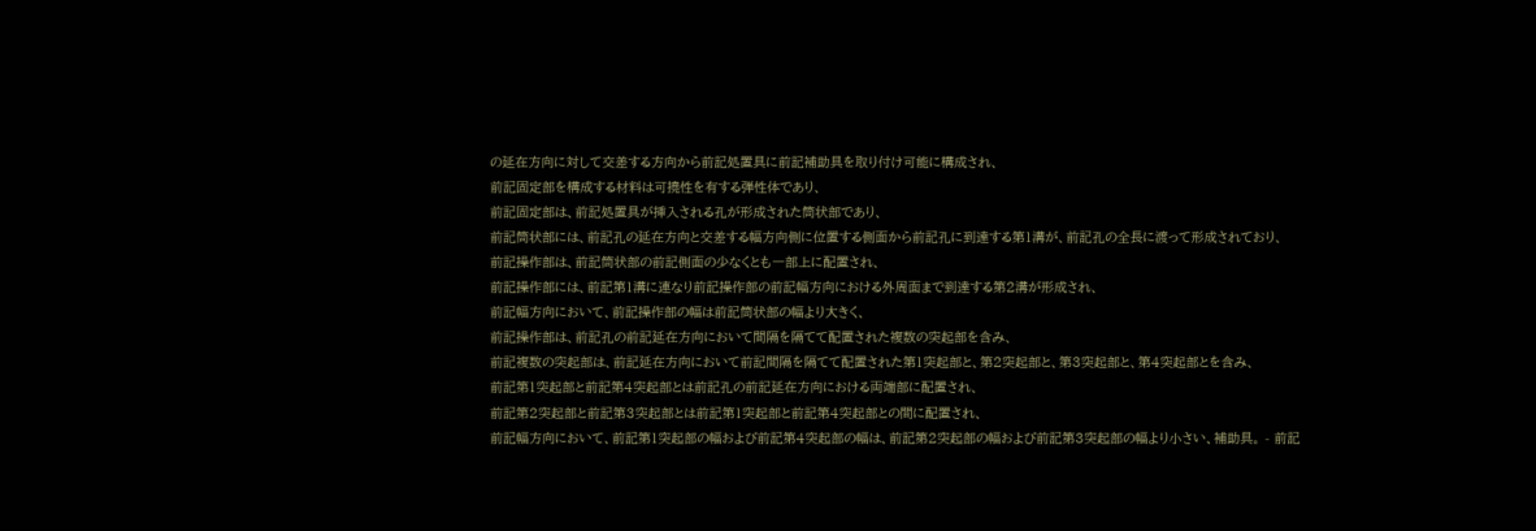の延在方向に対して交差する方向から前記処置具に前記補助具を取り付け可能に構成され、
前記固定部を構成する材料は可撓性を有する弾性体であり、
前記固定部は、前記処置具が挿入される孔が形成された筒状部であり、
前記筒状部には、前記孔の延在方向と交差する幅方向側に位置する側面から前記孔に到達する第1溝が、前記孔の全長に渡って形成されており、
前記操作部は、前記筒状部の前記側面の少なくとも一部上に配置され、
前記操作部には、前記第1溝に連なり前記操作部の前記幅方向における外周面まで到達する第2溝が形成され、
前記幅方向において、前記操作部の幅は前記筒状部の幅より大きく、
前記操作部は、前記孔の前記延在方向において間隔を隔てて配置された複数の突起部を含み、
前記複数の突起部は、前記延在方向において前記間隔を隔てて配置された第1突起部と、第2突起部と、第3突起部と、第4突起部とを含み、
前記第1突起部と前記第4突起部とは前記孔の前記延在方向における両端部に配置され、
前記第2突起部と前記第3突起部とは前記第1突起部と前記第4突起部との間に配置され、
前記幅方向において、前記第1突起部の幅および前記第4突起部の幅は、前記第2突起部の幅および前記第3突起部の幅より小さい、補助具。 - 前記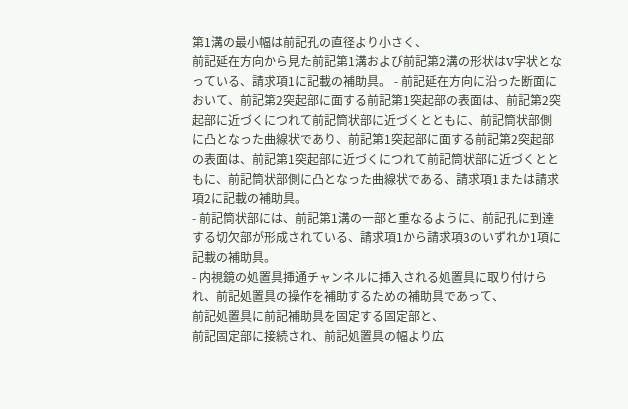第1溝の最小幅は前記孔の直径より小さく、
前記延在方向から見た前記第1溝および前記第2溝の形状はV字状となっている、請求項1に記載の補助具。 - 前記延在方向に沿った断面において、前記第2突起部に面する前記第1突起部の表面は、前記第2突起部に近づくにつれて前記筒状部に近づくとともに、前記筒状部側に凸となった曲線状であり、前記第1突起部に面する前記第2突起部の表面は、前記第1突起部に近づくにつれて前記筒状部に近づくとともに、前記筒状部側に凸となった曲線状である、請求項1または請求項2に記載の補助具。
- 前記筒状部には、前記第1溝の一部と重なるように、前記孔に到達する切欠部が形成されている、請求項1から請求項3のいずれか1項に記載の補助具。
- 内視鏡の処置具挿通チャンネルに挿入される処置具に取り付けられ、前記処置具の操作を補助するための補助具であって、
前記処置具に前記補助具を固定する固定部と、
前記固定部に接続され、前記処置具の幅より広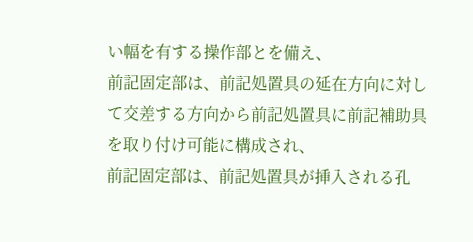い幅を有する操作部とを備え、
前記固定部は、前記処置具の延在方向に対して交差する方向から前記処置具に前記補助具を取り付け可能に構成され、
前記固定部は、前記処置具が挿入される孔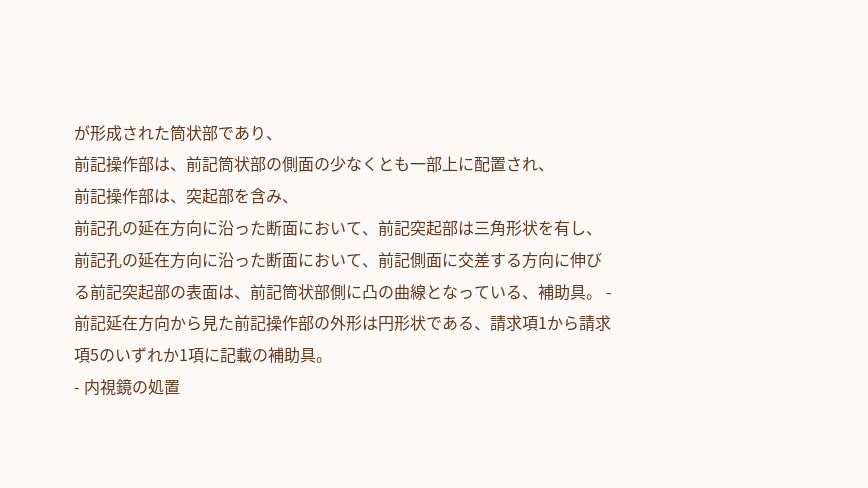が形成された筒状部であり、
前記操作部は、前記筒状部の側面の少なくとも一部上に配置され、
前記操作部は、突起部を含み、
前記孔の延在方向に沿った断面において、前記突起部は三角形状を有し、
前記孔の延在方向に沿った断面において、前記側面に交差する方向に伸びる前記突起部の表面は、前記筒状部側に凸の曲線となっている、補助具。 - 前記延在方向から見た前記操作部の外形は円形状である、請求項1から請求項5のいずれか1項に記載の補助具。
- 内視鏡の処置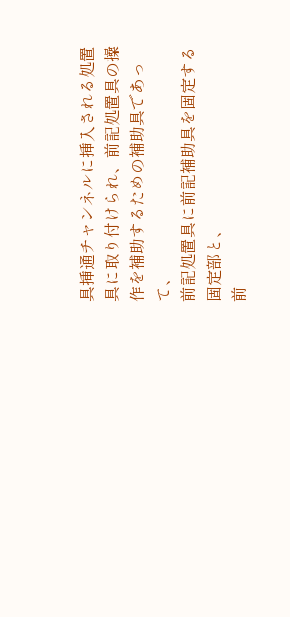具挿通チャンネルに挿入される処置具に取り付けられ、前記処置具の操作を補助するための補助具であって、
前記処置具に前記補助具を固定する固定部と、
前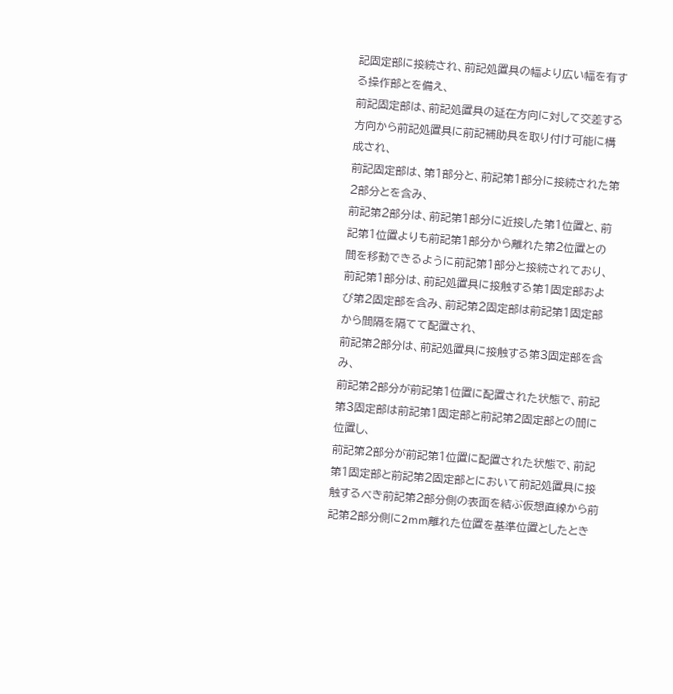記固定部に接続され、前記処置具の幅より広い幅を有する操作部とを備え、
前記固定部は、前記処置具の延在方向に対して交差する方向から前記処置具に前記補助具を取り付け可能に構成され、
前記固定部は、第1部分と、前記第1部分に接続された第2部分とを含み、
前記第2部分は、前記第1部分に近接した第1位置と、前記第1位置よりも前記第1部分から離れた第2位置との間を移動できるように前記第1部分と接続されており、
前記第1部分は、前記処置具に接触する第1固定部および第2固定部を含み、前記第2固定部は前記第1固定部から間隔を隔てて配置され、
前記第2部分は、前記処置具に接触する第3固定部を含み、
前記第2部分が前記第1位置に配置された状態で、前記第3固定部は前記第1固定部と前記第2固定部との間に位置し、
前記第2部分が前記第1位置に配置された状態で、前記第1固定部と前記第2固定部とにおいて前記処置具に接触するべき前記第2部分側の表面を結ぶ仮想直線から前記第2部分側に2mm離れた位置を基準位置としたとき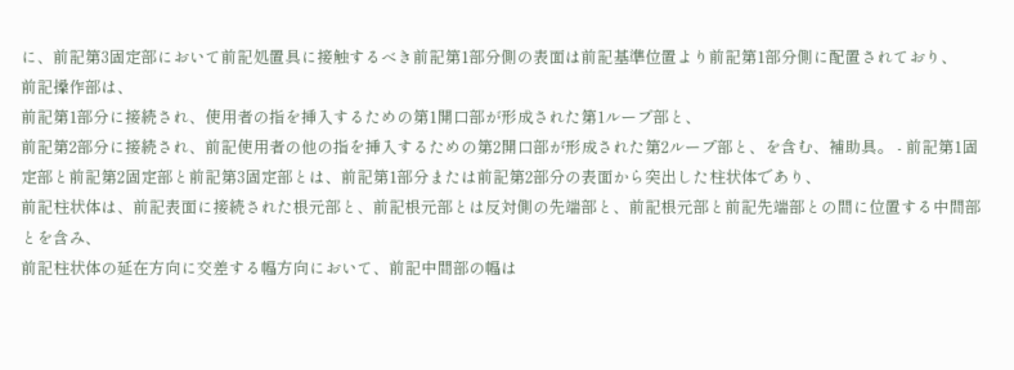に、前記第3固定部において前記処置具に接触するべき前記第1部分側の表面は前記基準位置より前記第1部分側に配置されており、
前記操作部は、
前記第1部分に接続され、使用者の指を挿入するための第1開口部が形成された第1ループ部と、
前記第2部分に接続され、前記使用者の他の指を挿入するための第2開口部が形成された第2ループ部と、を含む、補助具。 - 前記第1固定部と前記第2固定部と前記第3固定部とは、前記第1部分または前記第2部分の表面から突出した柱状体であり、
前記柱状体は、前記表面に接続された根元部と、前記根元部とは反対側の先端部と、前記根元部と前記先端部との間に位置する中間部とを含み、
前記柱状体の延在方向に交差する幅方向において、前記中間部の幅は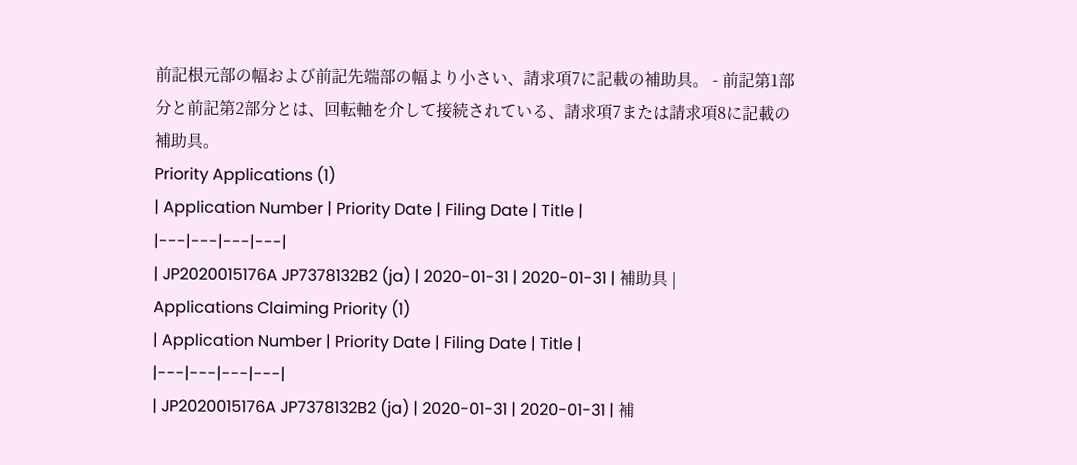前記根元部の幅および前記先端部の幅より小さい、請求項7に記載の補助具。 - 前記第1部分と前記第2部分とは、回転軸を介して接続されている、請求項7または請求項8に記載の補助具。
Priority Applications (1)
| Application Number | Priority Date | Filing Date | Title |
|---|---|---|---|
| JP2020015176A JP7378132B2 (ja) | 2020-01-31 | 2020-01-31 | 補助具 |
Applications Claiming Priority (1)
| Application Number | Priority Date | Filing Date | Title |
|---|---|---|---|
| JP2020015176A JP7378132B2 (ja) | 2020-01-31 | 2020-01-31 | 補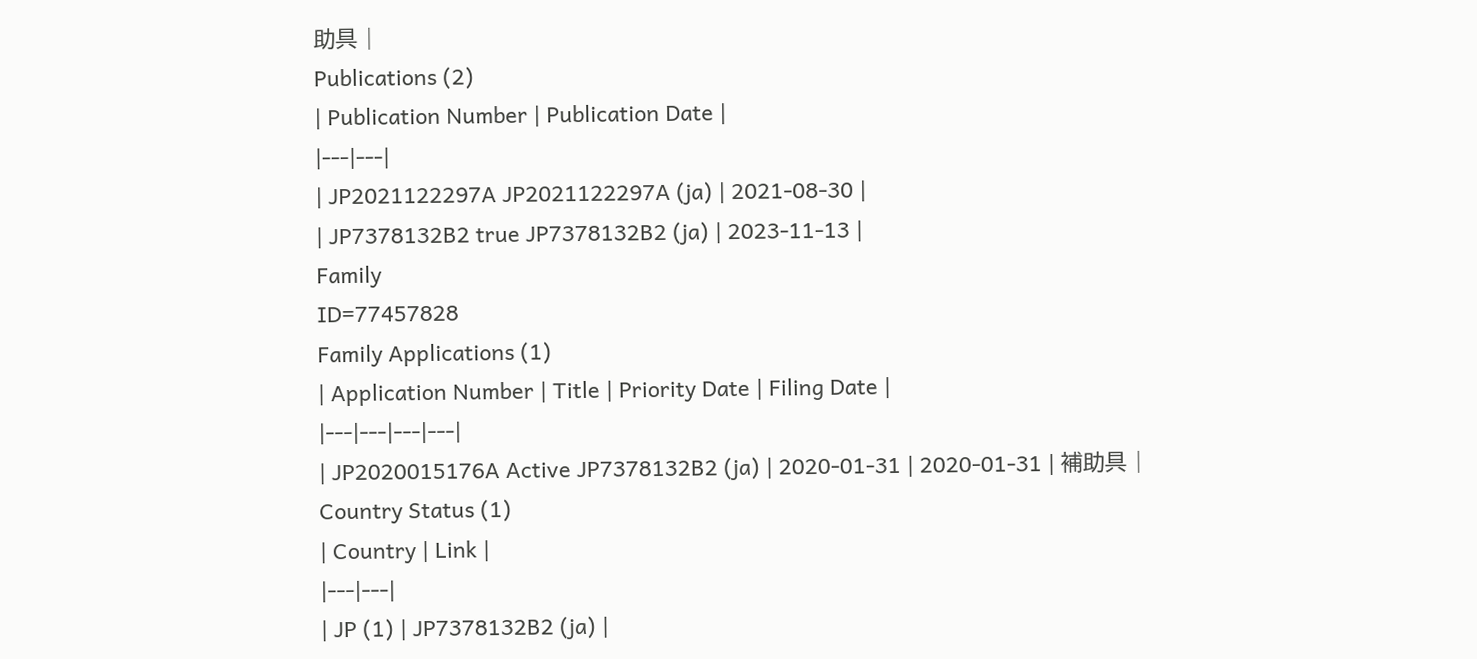助具 |
Publications (2)
| Publication Number | Publication Date |
|---|---|
| JP2021122297A JP2021122297A (ja) | 2021-08-30 |
| JP7378132B2 true JP7378132B2 (ja) | 2023-11-13 |
Family
ID=77457828
Family Applications (1)
| Application Number | Title | Priority Date | Filing Date |
|---|---|---|---|
| JP2020015176A Active JP7378132B2 (ja) | 2020-01-31 | 2020-01-31 | 補助具 |
Country Status (1)
| Country | Link |
|---|---|
| JP (1) | JP7378132B2 (ja) |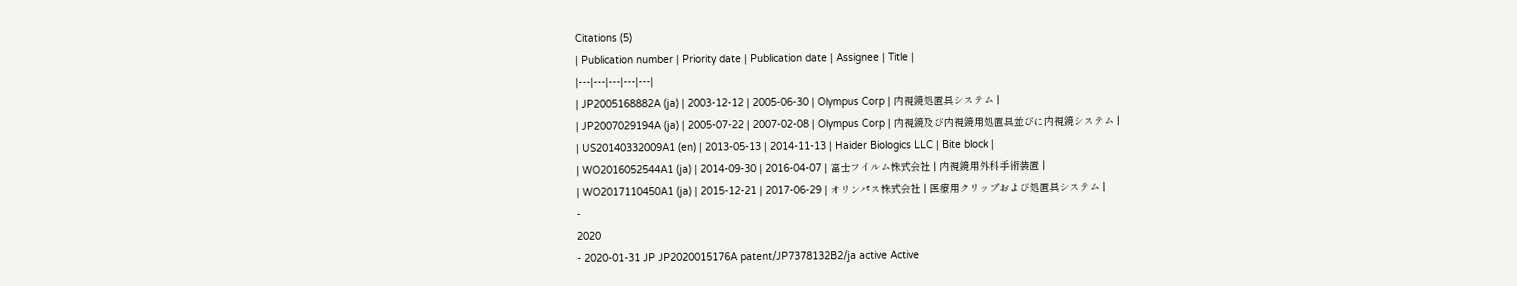Citations (5)
| Publication number | Priority date | Publication date | Assignee | Title |
|---|---|---|---|---|
| JP2005168882A (ja) | 2003-12-12 | 2005-06-30 | Olympus Corp | 内視鏡処置具システム |
| JP2007029194A (ja) | 2005-07-22 | 2007-02-08 | Olympus Corp | 内視鏡及び内視鏡用処置具並びに内視鏡システム |
| US20140332009A1 (en) | 2013-05-13 | 2014-11-13 | Haider Biologics LLC | Bite block |
| WO2016052544A1 (ja) | 2014-09-30 | 2016-04-07 | 富士フイルム株式会社 | 内視鏡用外科手術装置 |
| WO2017110450A1 (ja) | 2015-12-21 | 2017-06-29 | オリンパス株式会社 | 医療用クリップおよび処置具システム |
-
2020
- 2020-01-31 JP JP2020015176A patent/JP7378132B2/ja active Active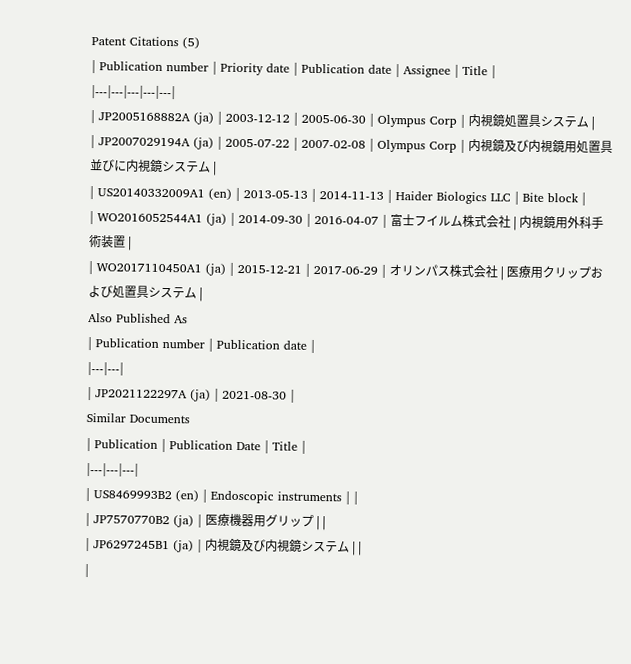Patent Citations (5)
| Publication number | Priority date | Publication date | Assignee | Title |
|---|---|---|---|---|
| JP2005168882A (ja) | 2003-12-12 | 2005-06-30 | Olympus Corp | 内視鏡処置具システム |
| JP2007029194A (ja) | 2005-07-22 | 2007-02-08 | Olympus Corp | 内視鏡及び内視鏡用処置具並びに内視鏡システム |
| US20140332009A1 (en) | 2013-05-13 | 2014-11-13 | Haider Biologics LLC | Bite block |
| WO2016052544A1 (ja) | 2014-09-30 | 2016-04-07 | 富士フイルム株式会社 | 内視鏡用外科手術装置 |
| WO2017110450A1 (ja) | 2015-12-21 | 2017-06-29 | オリンパス株式会社 | 医療用クリップおよび処置具システム |
Also Published As
| Publication number | Publication date |
|---|---|
| JP2021122297A (ja) | 2021-08-30 |
Similar Documents
| Publication | Publication Date | Title |
|---|---|---|
| US8469993B2 (en) | Endoscopic instruments | |
| JP7570770B2 (ja) | 医療機器用グリップ | |
| JP6297245B1 (ja) | 内視鏡及び内視鏡システム | |
|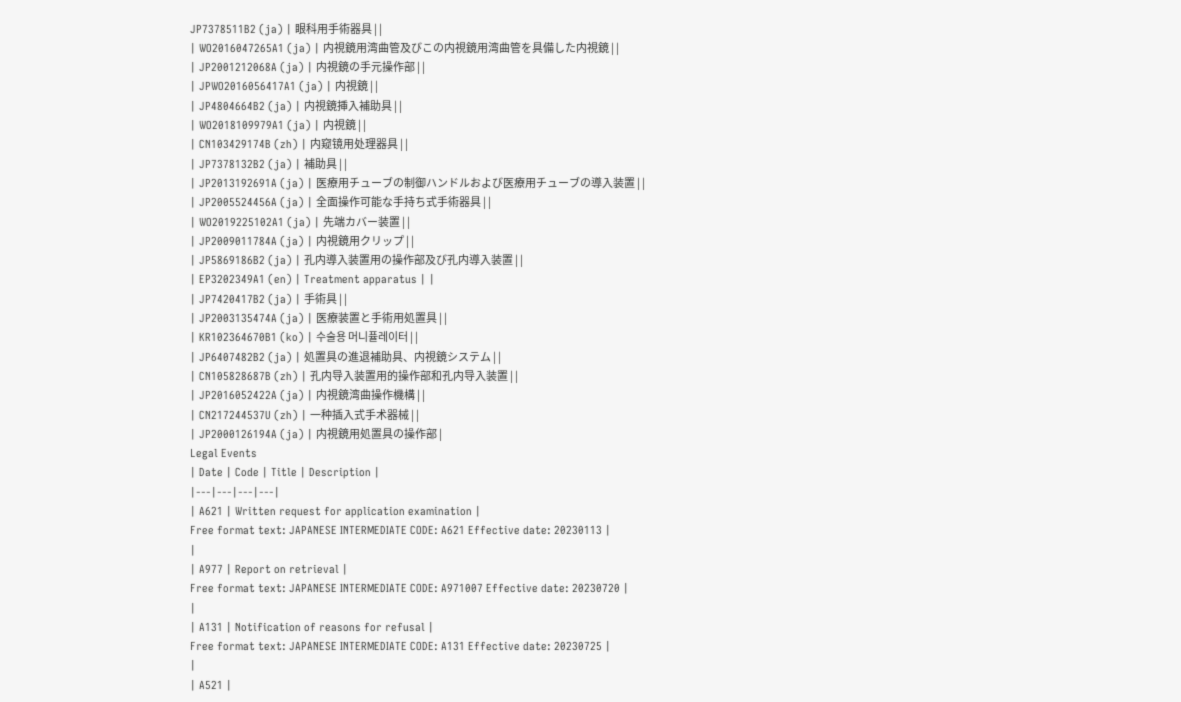JP7378511B2 (ja) | 眼科用手術器具 | |
| WO2016047265A1 (ja) | 内視鏡用湾曲管及びこの内視鏡用湾曲管を具備した内視鏡 | |
| JP2001212068A (ja) | 内視鏡の手元操作部 | |
| JPWO2016056417A1 (ja) | 内視鏡 | |
| JP4804664B2 (ja) | 内視鏡挿入補助具 | |
| WO2018109979A1 (ja) | 内視鏡 | |
| CN103429174B (zh) | 内窥镜用处理器具 | |
| JP7378132B2 (ja) | 補助具 | |
| JP2013192691A (ja) | 医療用チューブの制御ハンドルおよび医療用チューブの導入装置 | |
| JP2005524456A (ja) | 全面操作可能な手持ち式手術器具 | |
| WO2019225102A1 (ja) | 先端カバー装置 | |
| JP2009011784A (ja) | 内視鏡用クリップ | |
| JP5869186B2 (ja) | 孔内導入装置用の操作部及び孔内導入装置 | |
| EP3202349A1 (en) | Treatment apparatus | |
| JP7420417B2 (ja) | 手術具 | |
| JP2003135474A (ja) | 医療装置と手術用処置具 | |
| KR102364670B1 (ko) | 수술용 머니퓰레이터 | |
| JP6407482B2 (ja) | 処置具の進退補助具、内視鏡システム | |
| CN105828687B (zh) | 孔内导入装置用的操作部和孔内导入装置 | |
| JP2016052422A (ja) | 内視鏡湾曲操作機構 | |
| CN217244537U (zh) | 一种插入式手术器械 | |
| JP2000126194A (ja) | 内視鏡用処置具の操作部 |
Legal Events
| Date | Code | Title | Description |
|---|---|---|---|
| A621 | Written request for application examination |
Free format text: JAPANESE INTERMEDIATE CODE: A621 Effective date: 20230113 |
|
| A977 | Report on retrieval |
Free format text: JAPANESE INTERMEDIATE CODE: A971007 Effective date: 20230720 |
|
| A131 | Notification of reasons for refusal |
Free format text: JAPANESE INTERMEDIATE CODE: A131 Effective date: 20230725 |
|
| A521 |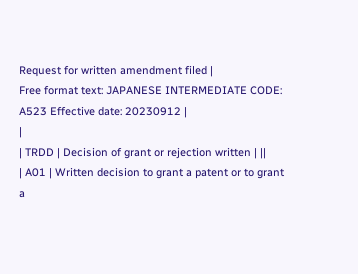Request for written amendment filed |
Free format text: JAPANESE INTERMEDIATE CODE: A523 Effective date: 20230912 |
|
| TRDD | Decision of grant or rejection written | ||
| A01 | Written decision to grant a patent or to grant a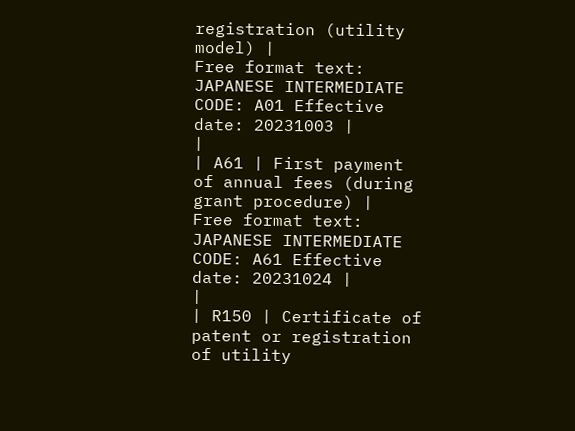registration (utility model) |
Free format text: JAPANESE INTERMEDIATE CODE: A01 Effective date: 20231003 |
|
| A61 | First payment of annual fees (during grant procedure) |
Free format text: JAPANESE INTERMEDIATE CODE: A61 Effective date: 20231024 |
|
| R150 | Certificate of patent or registration of utility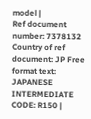model |
Ref document number: 7378132 Country of ref document: JP Free format text: JAPANESE INTERMEDIATE CODE: R150 |